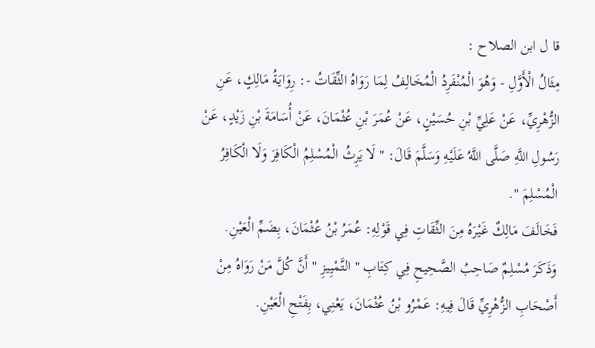قا ل ابن الصلاح :
مِثَالُ الْأَوَّلِ - وَهُوَ الْمُنْفَرِدُ الْمُخَالِفُ لِمَا رَوَاهُ الثِّقَاتُ -: رِوَايَةُ مَالِكٍ، عَنِ الزُّهْرِيِّ، عَنْ عَلِيِّ بْنِ حُسَيْنٍ، عَنْ عُمَرَ بْنِ عُثْمَانَ، عَنْ أُسَامَةَ بْنِ زَيْدٍ، عَنْ رَسُولِ اللَّهِ صَلَّى اللَّهُ عَلَيْهِ وَسَلَّمَ قَالَ: " لَا يَرِثُ الْمُسْلِمُ الْكَافِرَ وَلَا الْكَافِرُ الْمُسْلِمَ ".
فَخَالَفَ مَالِكٌ غَيْرَهُ مِنَ الثِّقَاتِ فِي قَوْلِهِ: عُمَرُ بْنُ عُثْمَانَ، بِضَمِّ الْعَيْنِ.
وَذَكَرَ مُسْلِمٌ صَاحِبُ الصَّحِيحِ فِي كِتَابِ " التَّمْيِيزِ " أَنَّ كُلَّ مَنْ رَوَاهُ مِنْ أَصْحَابِ الزُّهْرِيِّ قَالَ فِيهِ: عَمْرُو بْنُ عُثْمَانَ، يَعْنِي، بِفَتْحِ الْعَيْنِ.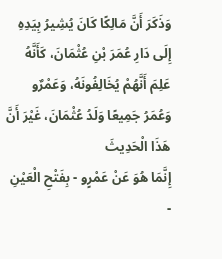وَذَكَرَ أَنَّ مَالِكًا كَانَ يُشِيرُ بِيَدِهِ إِلَى دَارِ عُمَرَ بْنِ عُثْمَانَ، كَأَنَّهُ عَلِمَ أَنَّهُمْ يُخَالِفُونَهُ، وَعَمْرٌو وَعُمَرُ جَمِيعًا وَلَدُ عُثْمَانَ، غَيْرَ أَنَّ هَذَا الْحَدِيثَ
إِنَّمَا هُوَ عَنْ عَمْرٍو - بِفَتْحِ الْعَيْنِ -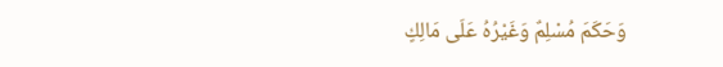وَحَكَمَ مُسْلِمٌ وَغَيْرُهُ عَلَى مَالِكٍ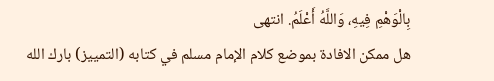بِالْوَهْمِ فِيهِ، وَاللَّهُ أَعْلَمُ. انتهى
هل ممكن الافادة بموضع كلام الإمام مسلم في كتابه (التمييز) بارك الله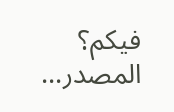فيكم؟
المصدر...